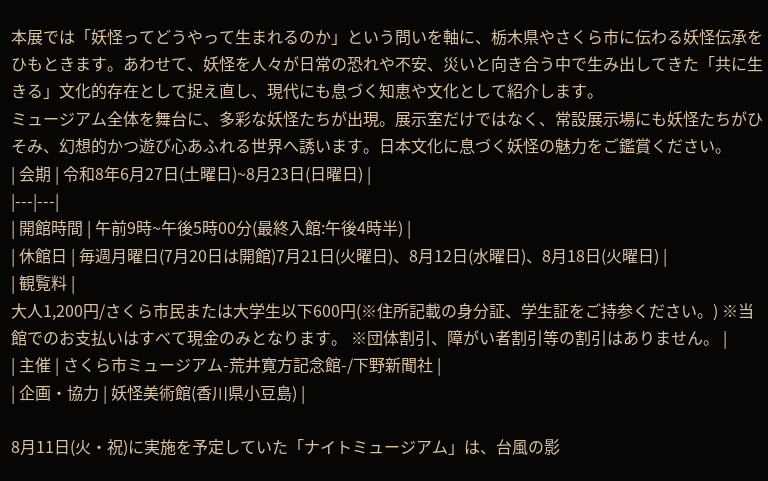本展では「妖怪ってどうやって生まれるのか」という問いを軸に、栃木県やさくら市に伝わる妖怪伝承をひもときます。あわせて、妖怪を人々が日常の恐れや不安、災いと向き合う中で生み出してきた「共に生きる」文化的存在として捉え直し、現代にも息づく知恵や文化として紹介します。
ミュージアム全体を舞台に、多彩な妖怪たちが出現。展示室だけではなく、常設展示場にも妖怪たちがひそみ、幻想的かつ遊び心あふれる世界へ誘います。日本文化に息づく妖怪の魅力をご鑑賞ください。
| 会期 | 令和8年6月27日(土曜日)~8月23日(日曜日) |
|---|---|
| 開館時間 | 午前9時~午後5時00分(最終入館:午後4時半) |
| 休館日 | 毎週月曜日(7月20日は開館)7月21日(火曜日)、8月12日(水曜日)、8月18日(火曜日) |
| 観覧料 |
大人1,200円/さくら市民または大学生以下600円(※住所記載の身分証、学生証をご持参ください。) ※当館でのお支払いはすべて現金のみとなります。 ※団体割引、障がい者割引等の割引はありません。 |
| 主催 | さくら市ミュージアム-荒井寛方記念館-/下野新聞社 |
| 企画・協力 | 妖怪美術館(香川県小豆島) |

8月11日(火・祝)に実施を予定していた「ナイトミュージアム」は、台風の影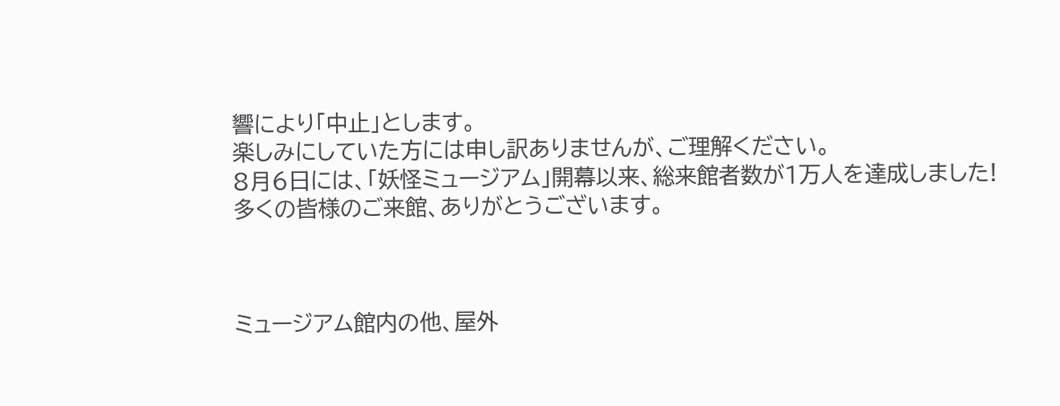響により「中止」とします。
楽しみにしていた方には申し訳ありませんが、ご理解ください。
8月6日には、「妖怪ミュージアム」開幕以来、総来館者数が1万人を達成しました!
多くの皆様のご来館、ありがとうございます。



ミュージアム館内の他、屋外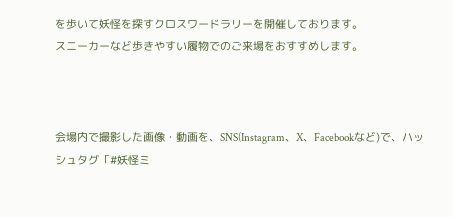を歩いて妖怪を探すクロスワードラリーを開催しております。
スニーカーなど歩きやすい履物でのご来場をおすすめします。



会場内で撮影した画像・動画を、SNS(Instagram、X、Facebookなど)で、ハッシュタグ「#妖怪ミ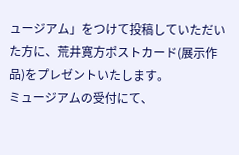ュージアム」をつけて投稿していただいた方に、荒井寛方ポストカード(展示作品)をプレゼントいたします。
ミュージアムの受付にて、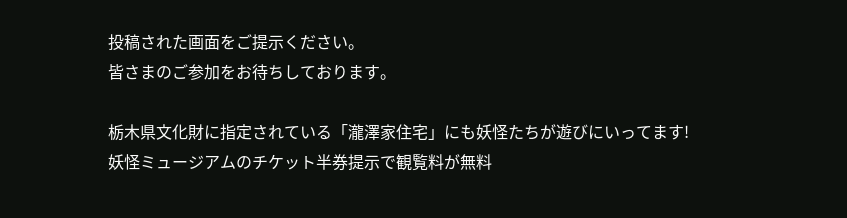投稿された画面をご提示ください。
皆さまのご参加をお待ちしております。

栃木県文化財に指定されている「瀧澤家住宅」にも妖怪たちが遊びにいってます!
妖怪ミュージアムのチケット半券提示で観覧料が無料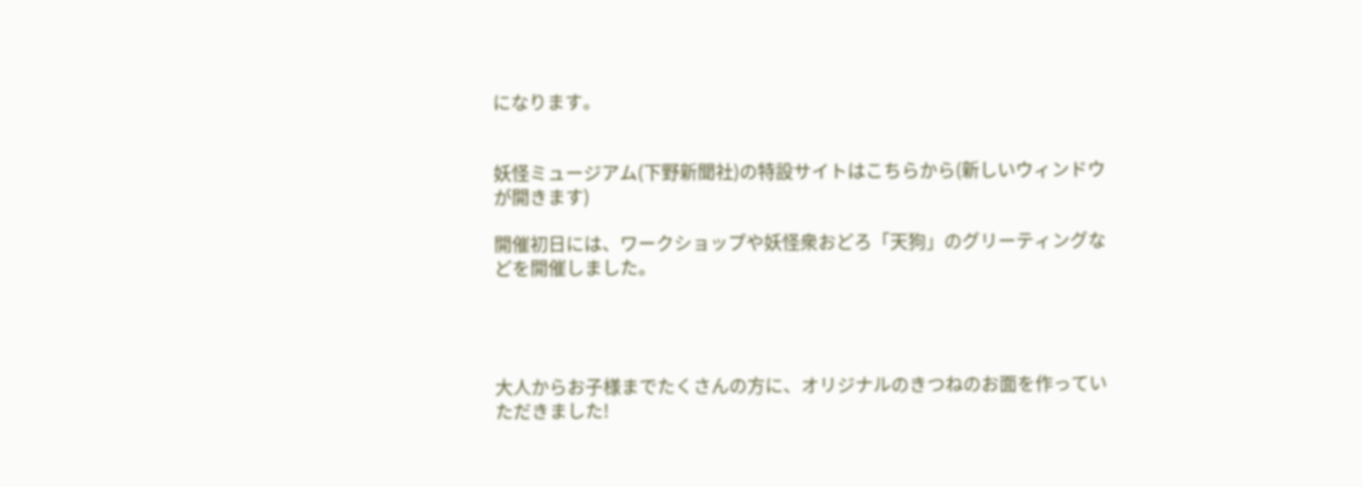になります。


妖怪ミュージアム(下野新聞社)の特設サイトはこちらから(新しいウィンドウが開きます)

開催初日には、ワークショップや妖怪衆おどろ「天狗」のグリーティングなどを開催しました。




大人からお子様までたくさんの方に、オリジナルのきつねのお面を作っていただきました!